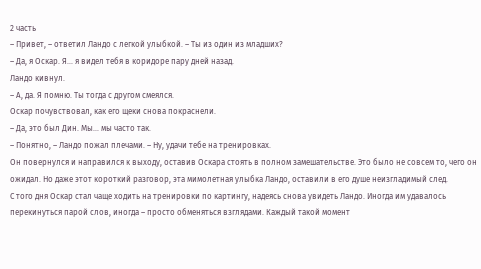2 часть
– Привет, – ответил Ландо с легкой улыбкой. – Ты из один из младших?
– Да, я Оскар. Я... я видел тебя в коридоре пару дней назад.
Ландо кивнул.
– А, да. Я помню. Ты тогда с другом смеялся.
Оскар почувствовал, как его щеки снова покраснели.
– Да, это был Дин. Мы... мы часто так.
– Понятно, – Ландо пожал плечами. – Ну, удачи тебе на тренировках.
Он повернулся и направился к выходу, оставив Оскара стоять в полном замешательстве. Это было не совсем то, чего он ожидал. Но даже этот короткий разговор, эта мимолетная улыбка Ландо, оставили в его душе неизгладимый след.
С того дня Оскар стал чаще ходить на тренировки по картингу, надеясь снова увидеть Ландо. Иногда им удавалось перекинуться парой слов, иногда – просто обменяться взглядами. Каждый такой момент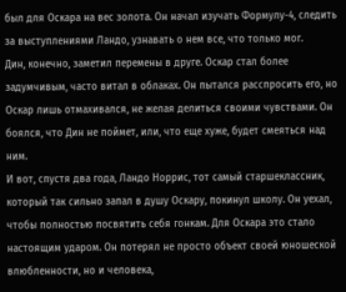был для Оскара на вес золота. Он начал изучать Формулу-4, следить за выступлениями Ландо, узнавать о нем все, что только мог.
Дин, конечно, заметил перемены в друге. Оскар стал более задумчивым, часто витал в облаках. Он пытался расспросить его, но Оскар лишь отмахивался, не желая делиться своими чувствами. Он боялся, что Дин не поймет, или, что еще хуже, будет смеяться над ним.
И вот, спустя два года, Ландо Норрис, тот самый старшеклассник, который так сильно запал в душу Оскару, покинул школу. Он уехал, чтобы полностью посвятить себя гонкам. Для Оскара это стало настоящим ударом. Он потерял не просто объект своей юношеской влюбленности, но и человека,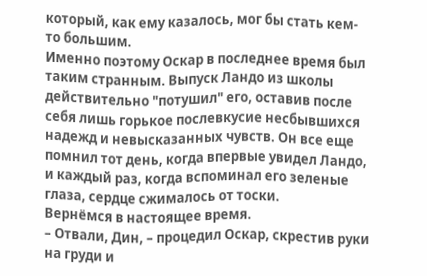который, как ему казалось, мог бы стать кем-то большим.
Именно поэтому Оскар в последнее время был таким странным. Выпуск Ландо из школы действительно "потушил" его, оставив после себя лишь горькое послевкусие несбывшихся надежд и невысказанных чувств. Он все еще помнил тот день, когда впервые увидел Ландо, и каждый раз, когда вспоминал его зеленые глаза, сердце сжималось от тоски.
Вернёмся в настоящее время.
– Отвали, Дин, – процедил Оскар, скрестив руки на груди и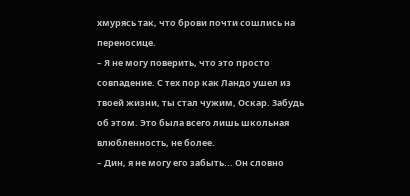хмурясь так, что брови почти сошлись на переносице.
– Я не могу поверить, что это просто совпадение. С тех пор как Ландо ушел из твоей жизни, ты стал чужим, Оскар. Забудь об этом. Это была всего лишь школьная влюбленность, не более.
– Дин, я не могу его забыть... Он словно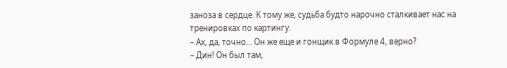заноза в сердце. К тому же, судьба будто нарочно сталкивает нас на тренировках по картингу.
– Ах, да, точно... Он же еще и гонщик в Формуле 4, верно?
– Дин! Он был там,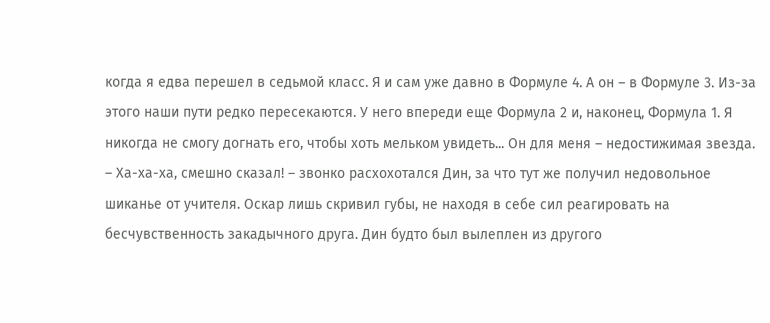когда я едва перешел в седьмой класс. Я и сам уже давно в Формуле 4. А он – в Формуле 3. Из-за этого наши пути редко пересекаются. У него впереди еще Формула 2 и, наконец, Формула 1. Я никогда не смогу догнать его, чтобы хоть мельком увидеть... Он для меня – недостижимая звезда.
– Ха-ха-ха, смешно сказал! – звонко расхохотался Дин, за что тут же получил недовольное шиканье от учителя. Оскар лишь скривил губы, не находя в себе сил реагировать на бесчувственность закадычного друга. Дин будто был вылеплен из другого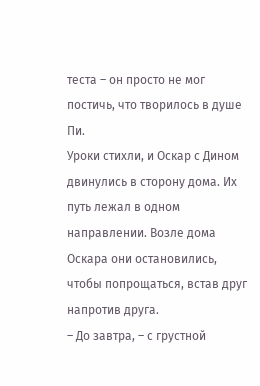теста – он просто не мог постичь, что творилось в душе Пи.
Уроки стихли, и Оскар с Дином двинулись в сторону дома. Их путь лежал в одном направлении. Возле дома Оскара они остановились, чтобы попрощаться, встав друг напротив друга.
– До завтра, – с грустной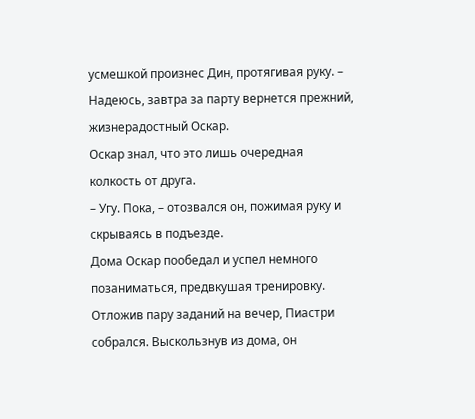усмешкой произнес Дин, протягивая руку. – Надеюсь, завтра за парту вернется прежний, жизнерадостный Оскар.
Оскар знал, что это лишь очередная колкость от друга.
– Угу. Пока, – отозвался он, пожимая руку и скрываясь в подъезде.
Дома Оскар пообедал и успел немного позаниматься, предвкушая тренировку. Отложив пару заданий на вечер, Пиастри собрался. Выскользнув из дома, он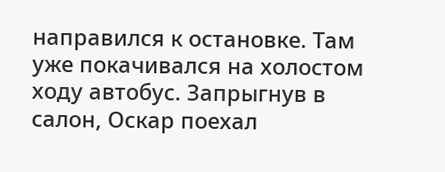направился к остановке. Там уже покачивался на холостом ходу автобус. Запрыгнув в салон, Оскар поехал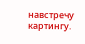навстречу картингу.